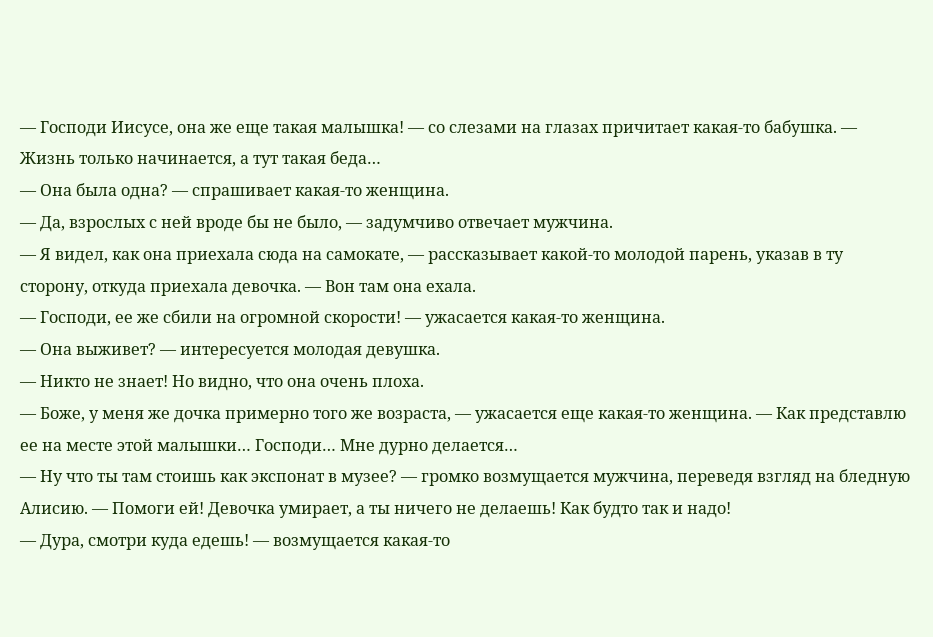— Господи Иисусе, она же еще такая малышка! — со слезами на глазах причитает какая-то бабушка. — Жизнь только начинается, а тут такая беда…
— Она была одна? — спрашивает какая-то женщина.
— Да, взрослых с ней вроде бы не было, — задумчиво отвечает мужчина.
— Я видел, как она приехала сюда на самокате, — рассказывает какой-то молодой парень, указав в ту сторону, откуда приехала девочка. — Вон там она ехала.
— Господи, ее же сбили на огромной скорости! — ужасается какая-то женщина.
— Она выживет? — интересуется молодая девушка.
— Никто не знает! Но видно, что она очень плоха.
— Боже, у меня же дочка примерно того же возраста, — ужасается еще какая-то женщина. — Как представлю ее на месте этой малышки… Господи… Мне дурно делается…
— Ну что ты там стоишь как экспонат в музее? — громко возмущается мужчина, переведя взгляд на бледную Алисию. — Помоги ей! Девочка умирает, а ты ничего не делаешь! Как будто так и надо!
— Дура, смотри куда едешь! — возмущается какая-то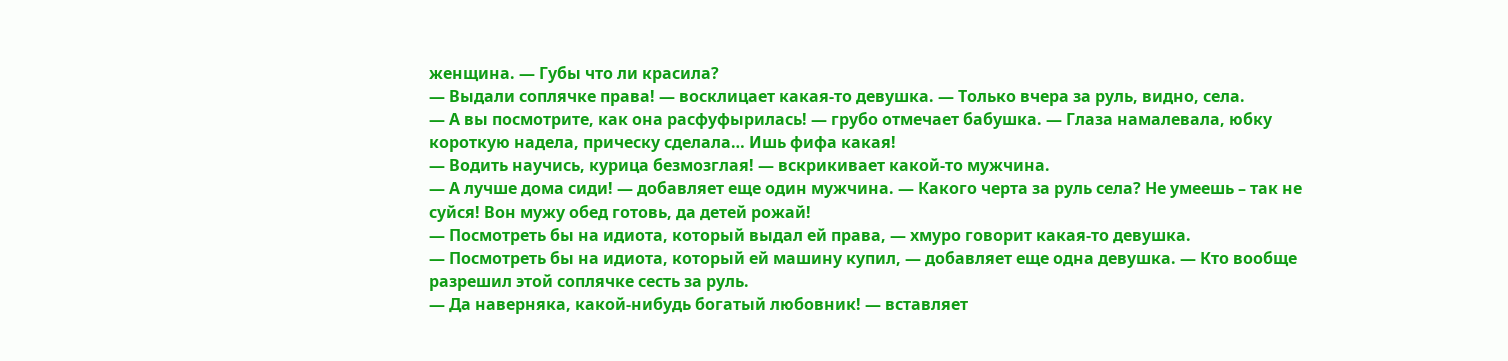женщина. — Губы что ли красила?
— Выдали соплячке права! — восклицает какая-то девушка. — Только вчера за руль, видно, села.
— А вы посмотрите, как она расфуфырилась! — грубо отмечает бабушка. — Глаза намалевала, юбку короткую надела, прическу сделала… Ишь фифа какая!
— Водить научись, курица безмозглая! — вскрикивает какой-то мужчина.
— А лучше дома сиди! — добавляет еще один мужчина. — Какого черта за руль села? Не умеешь – так не суйся! Вон мужу обед готовь, да детей рожай!
— Посмотреть бы на идиота, который выдал ей права, — хмуро говорит какая-то девушка.
— Посмотреть бы на идиота, который ей машину купил, — добавляет еще одна девушка. — Кто вообще разрешил этой соплячке сесть за руль.
— Да наверняка, какой-нибудь богатый любовник! — вставляет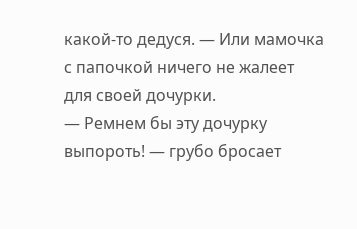какой-то дедуся. — Или мамочка с папочкой ничего не жалеет для своей дочурки.
— Ремнем бы эту дочурку выпороть! — грубо бросает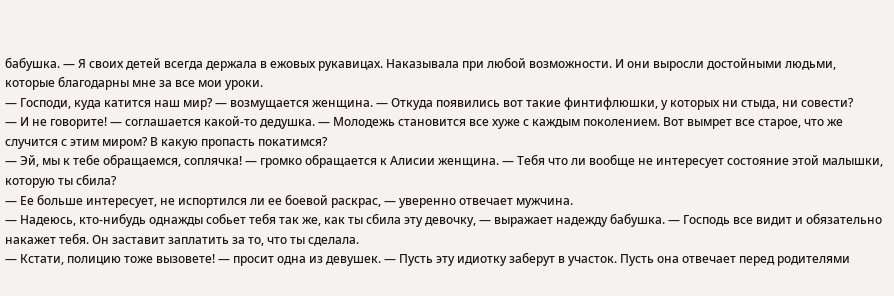бабушка. — Я своих детей всегда держала в ежовых рукавицах. Наказывала при любой возможности. И они выросли достойными людьми, которые благодарны мне за все мои уроки.
— Господи, куда катится наш мир? — возмущается женщина. — Откуда появились вот такие финтифлюшки, у которых ни стыда, ни совести?
— И не говорите! — соглашается какой-то дедушка. — Молодежь становится все хуже с каждым поколением. Вот вымрет все старое, что же случится с этим миром? В какую пропасть покатимся?
— Эй, мы к тебе обращаемся, соплячка! — громко обращается к Алисии женщина. — Тебя что ли вообще не интересует состояние этой малышки, которую ты сбила?
— Ее больше интересует, не испортился ли ее боевой раскрас, — уверенно отвечает мужчина.
— Надеюсь, кто-нибудь однажды собьет тебя так же, как ты сбила эту девочку, — выражает надежду бабушка. — Господь все видит и обязательно накажет тебя. Он заставит заплатить за то, что ты сделала.
— Кстати, полицию тоже вызовете! — просит одна из девушек. — Пусть эту идиотку заберут в участок. Пусть она отвечает перед родителями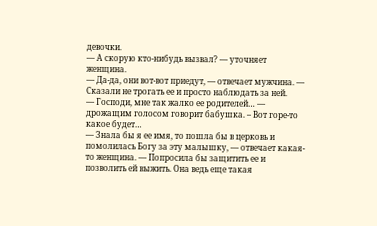девочки.
— А скорую кто-нибудь вызвал? — уточняет женщина.
— Да-да, они вот-вот приедут, — отвечает мужчина. — Сказали не трогать ее и просто наблюдать за ней.
— Господи, мне так жалко ее родителей… — дрожащим голосом говорит бабушка. – Вот горе-то какое будет…
— Знала бы я ее имя, то пошла бы в церковь и помолилась Богу за эту малышку, — отвечает какая-то женщина. — Попросила бы защитить ее и позволить ей выжить. Она ведь еще такая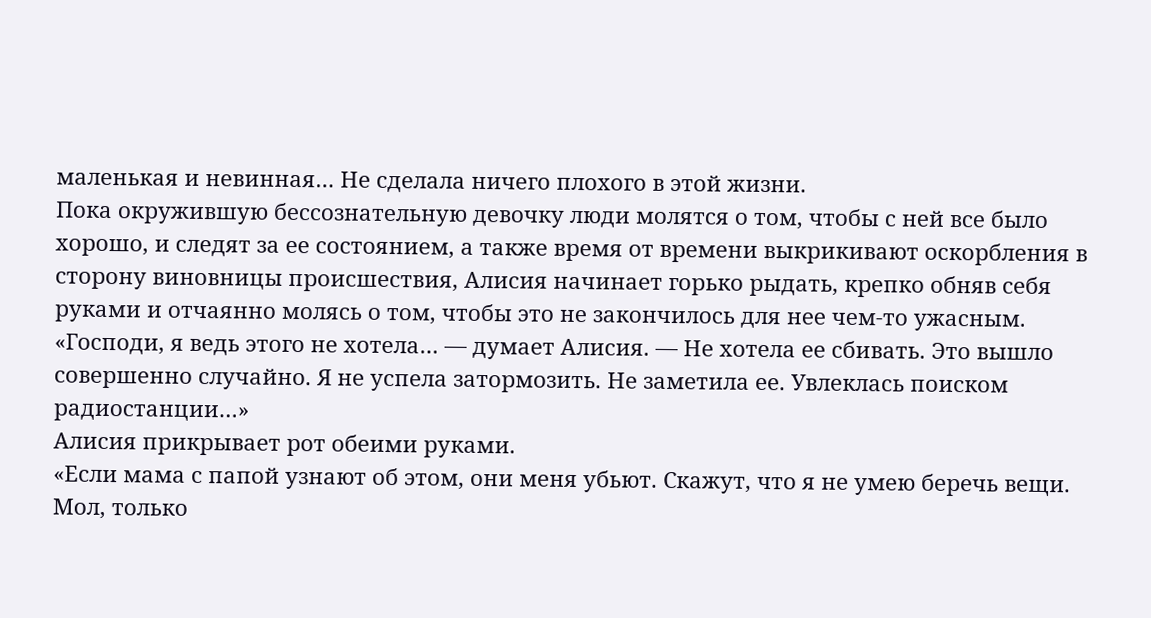маленькая и невинная… Не сделала ничего плохого в этой жизни.
Пока окружившую бессознательную девочку люди молятся о том, чтобы с ней все было хорошо, и следят за ее состоянием, а также время от времени выкрикивают оскорбления в сторону виновницы происшествия, Алисия начинает горько рыдать, крепко обняв себя руками и отчаянно молясь о том, чтобы это не закончилось для нее чем-то ужасным.
«Господи, я ведь этого не хотела… — думает Алисия. — Не хотела ее сбивать. Это вышло совершенно случайно. Я не успела затормозить. Не заметила ее. Увлеклась поиском радиостанции…»
Алисия прикрывает рот обеими руками.
«Если мама с папой узнают об этом, они меня убьют. Скажут, что я не умею беречь вещи. Мол, только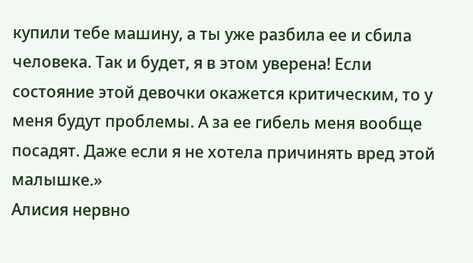купили тебе машину, а ты уже разбила ее и сбила человека. Так и будет, я в этом уверена! Если состояние этой девочки окажется критическим, то у меня будут проблемы. А за ее гибель меня вообще посадят. Даже если я не хотела причинять вред этой малышке.»
Алисия нервно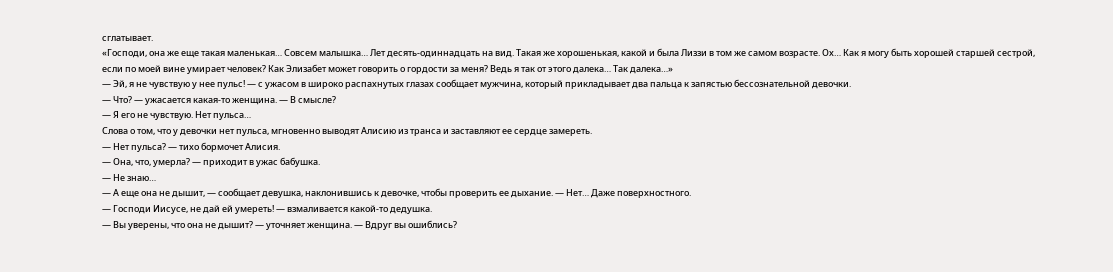сглатывает.
«Господи, она же еще такая маленькая… Совсем малышка… Лет десять-одиннадцать на вид. Такая же хорошенькая, какой и была Лиззи в том же самом возрасте. Ох… Как я могу быть хорошей старшей сестрой, если по моей вине умирает человек? Как Элизабет может говорить о гордости за меня? Ведь я так от этого далека… Так далека…»
— Эй, я не чувствую у нее пульс! — с ужасом в широко распахнутых глазах сообщает мужчина, который прикладывает два пальца к запястью бессознательной девочки.
— Что? — ужасается какая-то женщина. — В смысле?
— Я его не чувствую. Нет пульса…
Слова о том, что у девочки нет пульса, мгновенно выводят Алисию из транса и заставляют ее сердце замереть.
— Нет пульса? — тихо бормочет Алисия.
— Она, что, умерла? — приходит в ужас бабушка.
— Не знаю…
— А еще она не дышит, — сообщает девушка, наклонившись к девочке, чтобы проверить ее дыхание. — Нет… Даже поверхностного.
— Господи Иисусе, не дай ей умереть! — взмаливается какой-то дедушка.
— Вы уверены, что она не дышит? — уточняет женщина. — Вдруг вы ошиблись?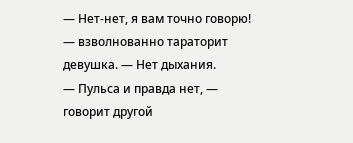— Нет-нет, я вам точно говорю! — взволнованно тараторит девушка. — Нет дыхания.
— Пульса и правда нет, — говорит другой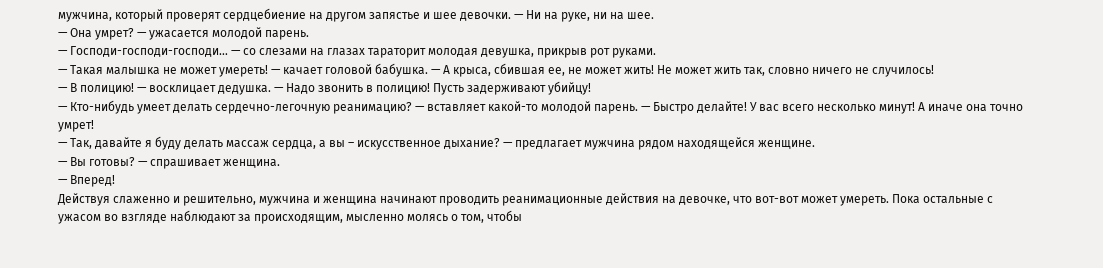мужчина, который проверят сердцебиение на другом запястье и шее девочки. — Ни на руке, ни на шее.
— Она умрет? — ужасается молодой парень.
— Господи-господи-господи… — со слезами на глазах тараторит молодая девушка, прикрыв рот руками.
— Такая малышка не может умереть! — качает головой бабушка. — А крыса, сбившая ее, не может жить! Не может жить так, словно ничего не случилось!
— В полицию! — восклицает дедушка. — Надо звонить в полицию! Пусть задерживают убийцу!
— Кто-нибудь умеет делать сердечно-легочную реанимацию? — вставляет какой-то молодой парень. — Быстро делайте! У вас всего несколько минут! А иначе она точно умрет!
— Так, давайте я буду делать массаж сердца, а вы – искусственное дыхание? — предлагает мужчина рядом находящейся женщине.
— Вы готовы? — спрашивает женщина.
— Вперед!
Действуя слаженно и решительно, мужчина и женщина начинают проводить реанимационные действия на девочке, что вот-вот может умереть. Пока остальные с ужасом во взгляде наблюдают за происходящим, мысленно молясь о том, чтобы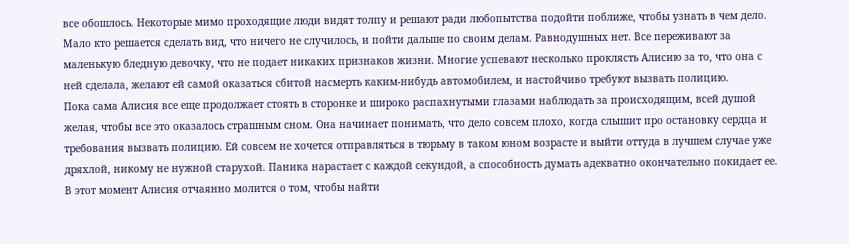все обошлось. Некоторые мимо проходящие люди видят толпу и решают ради любопытства подойти поближе, чтобы узнать в чем дело. Мало кто решается сделать вид, что ничего не случилось, и пойти дальше по своим делам. Равнодушных нет. Все переживают за маленькую бледную девочку, что не подает никаких признаков жизни. Многие успевают несколько проклясть Алисию за то, что она с ней сделала, желают ей самой оказаться сбитой насмерть каким-нибудь автомобилем, и настойчиво требуют вызвать полицию.
Пока сама Алисия все еще продолжает стоять в сторонке и широко распахнутыми глазами наблюдать за происходящим, всей душой желая, чтобы все это оказалось страшным сном. Она начинает понимать, что дело совсем плохо, когда слышит про остановку сердца и требования вызвать полицию. Ей совсем не хочется отправляться в тюрьму в таком юном возрасте и выйти оттуда в лучшем случае уже дряхлой, никому не нужной старухой. Паника нарастает с каждой секундой, а способность думать адекватно окончательно покидает ее. В этот момент Алисия отчаянно молится о том, чтобы найти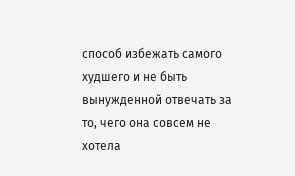способ избежать самого худшего и не быть вынужденной отвечать за то, чего она совсем не хотела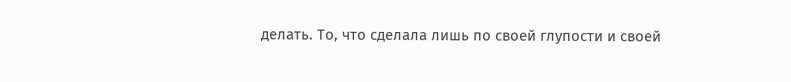делать. То, что сделала лишь по своей глупости и своей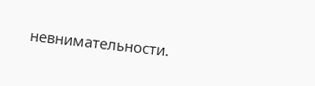невнимательности.